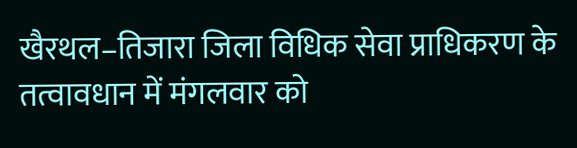खैरथल–तिजारा जिला विधिक सेवा प्राधिकरण के तत्वावधान में मंगलवार को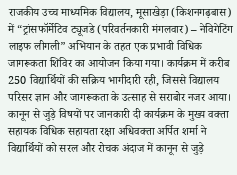राजकीय उच्च माध्यमिक विद्यालय, मूसाखेड़ा (किशनगढ़बास) में “ट्रांसफॉर्मेटिव ट्यूजडे (परिवर्तनकारी मंगलवार) – नेविगेटिंग लाइफ लीगली” अभियान के तहत एक प्रभावी विधिक जागरूकता शिविर का आयोजन किया गया। कार्यक्रम में करीब 250 विद्यार्थियों की सक्रिय भागीदारी रही, जिससे विद्यालय परिसर ज्ञान और जागरूकता के उत्साह से सराबोर नजर आया। कानून से जुड़े विषयों पर जानकारी दी कार्यक्रम के मुख्य वक्ता सहायक विधिक सहायता रक्षा अधिवक्ता अर्पित शर्मा ने विद्यार्थियों को सरल और रोचक अंदाज में कानून से जुड़े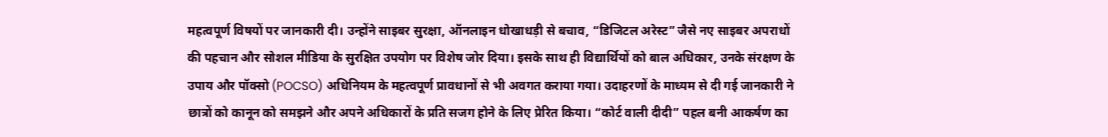महत्वपूर्ण विषयों पर जानकारी दी। उन्होंने साइबर सुरक्षा, ऑनलाइन धोखाधड़ी से बचाव, “डिजिटल अरेस्ट” जैसे नए साइबर अपराधों की पहचान और सोशल मीडिया के सुरक्षित उपयोग पर विशेष जोर दिया। इसके साथ ही विद्यार्थियों को बाल अधिकार, उनके संरक्षण के उपाय और पॉक्सो (POCSO) अधिनियम के महत्वपूर्ण प्रावधानों से भी अवगत कराया गया। उदाहरणों के माध्यम से दी गई जानकारी ने छात्रों को कानून को समझने और अपने अधिकारों के प्रति सजग होने के लिए प्रेरित किया। “कोर्ट वाली दीदी” पहल बनी आकर्षण का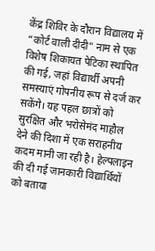केंद्र शिविर के दौरान विद्यालय में “कोर्ट वाली दीदी” नाम से एक विशेष शिकायत पेटिका स्थापित की गई, जहां विद्यार्थी अपनी समस्याएं गोपनीय रूप से दर्ज कर सकेंगे। यह पहल छात्रों को सुरक्षित और भरोसेमंद माहौल देने की दिशा में एक सराहनीय कदम मानी जा रही है। हेल्पलाइन की दी गई जानकारी विद्यार्थियों को बताया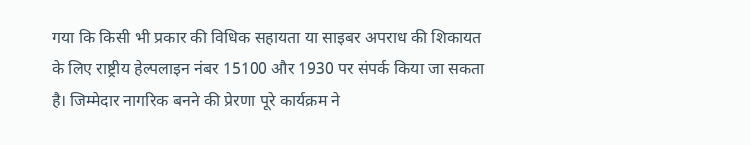गया कि किसी भी प्रकार की विधिक सहायता या साइबर अपराध की शिकायत के लिए राष्ट्रीय हेल्पलाइन नंबर 15100 और 1930 पर संपर्क किया जा सकता है। जिम्मेदार नागरिक बनने की प्रेरणा पूरे कार्यक्रम ने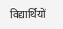विद्यार्थियों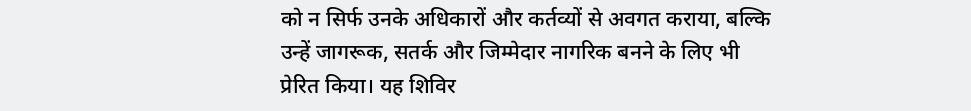को न सिर्फ उनके अधिकारों और कर्तव्यों से अवगत कराया, बल्कि उन्हें जागरूक, सतर्क और जिम्मेदार नागरिक बनने के लिए भी प्रेरित किया। यह शिविर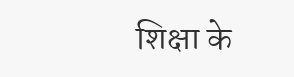शिक्षा के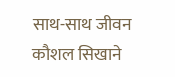साथ-साथ जीवन कौशल सिखाने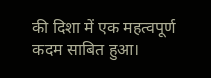की दिशा में एक महत्वपूर्ण कदम साबित हुआ।